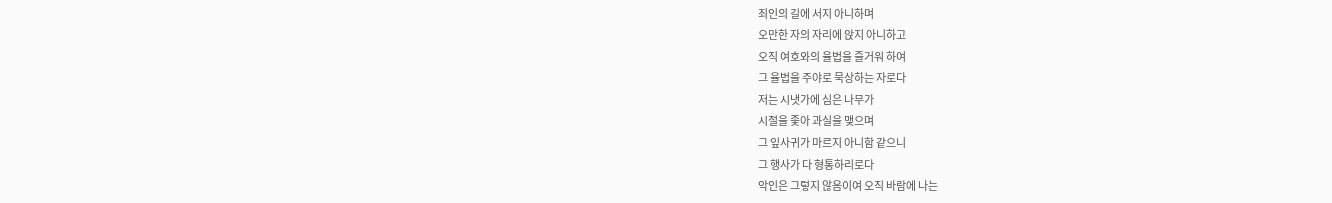죄인의 길에 서지 아니하며
오만한 자의 자리에 앉지 아니하고
오직 여호와의 율법을 즐거워 하여
그 율법을 주야로 묵상하는 자로다
저는 시냇가에 심은 나무가
시절을 좇아 과실을 맺으며
그 잎사귀가 마르지 아니함 같으니
그 행사가 다 형통하리로다
악인은 그렇지 않음이여 오직 바람에 나는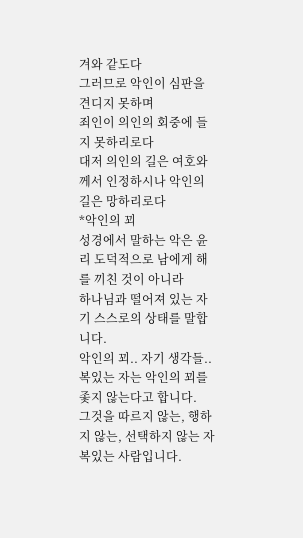겨와 같도다
그러므로 악인이 심판을 견디지 못하며
죄인이 의인의 회중에 들지 못하리로다
대저 의인의 길은 여호와께서 인정하시나 악인의 길은 망하리로다
*악인의 꾀
성경에서 말하는 악은 윤리 도덕적으로 남에게 해를 끼친 것이 아니라
하나님과 떨어져 있는 자기 스스로의 상태를 말합니다.
악인의 꾀.. 자기 생각들..
복있는 자는 악인의 꾀를 좇지 않는다고 합니다.
그것을 따르지 않는, 행하지 않는, 선택하지 않는 자
복있는 사람입니다.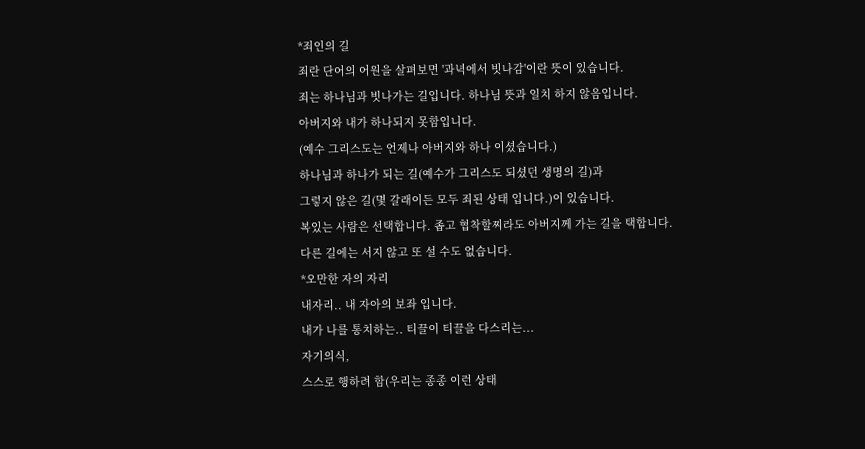*죄인의 길
죄란 단어의 어원을 살펴보면 '과녁에서 빗나감'이란 뜻이 있습니다.
죄는 하나님과 빗나가는 길입니다. 하나님 뜻과 일치 하지 않음입니다.
아버지와 내가 하나되지 못함입니다.
(예수 그리스도는 언제나 아버지와 하나 이셨습니다.)
하나님과 하나가 되는 길(예수가 그리스도 되셨던 생명의 길)과
그렇지 않은 길(몇 갈래이든 모두 죄된 상태 입니다.)이 있습니다.
복있는 사람은 선택합니다. 좁고 협착할찌라도 아버지께 가는 길을 택합니다.
다른 길에는 서지 않고 또 설 수도 없습니다.
*오만한 자의 자리
내자리.. 내 자아의 보좌 입니다.
내가 나를 통치하는.. 티끌이 티끌을 다스리는...
자기의식,
스스로 행하려 함(우리는 종종 이런 상태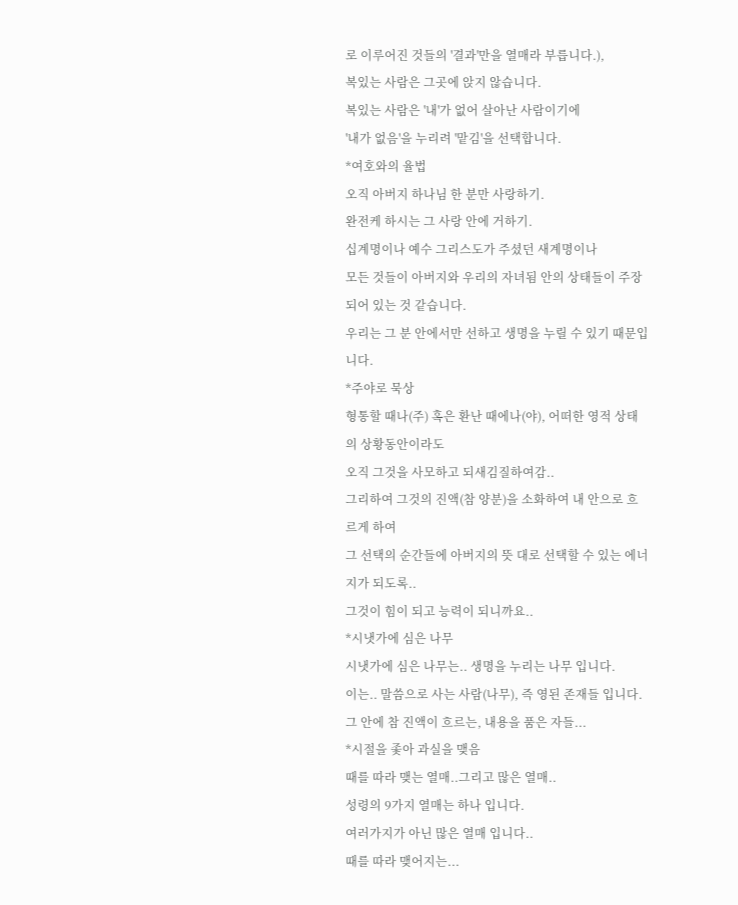로 이루어진 것들의 '결과'만을 열매라 부릅니다.),
복있는 사람은 그곳에 앉지 않습니다.
복있는 사람은 '내'가 없어 살아난 사람이기에
'내가 없음'을 누리려 '맡김'을 선택합니다.
*여호와의 율법
오직 아버지 하나님 한 분만 사랑하기.
완전케 하시는 그 사랑 안에 거하기.
십계명이나 예수 그리스도가 주셨던 새계명이나
모든 것들이 아버지와 우리의 자녀됨 안의 상태들이 주장되어 있는 것 같습니다.
우리는 그 분 안에서만 선하고 생명을 누릴 수 있기 때문입니다.
*주야로 묵상
형통할 때나(주) 혹은 환난 때에나(야), 어떠한 영적 상태의 상황동안이라도
오직 그것을 사모하고 되새김질하여감..
그리하여 그것의 진액(참 양분)을 소화하여 내 안으로 흐르게 하여
그 선택의 순간들에 아버지의 뜻 대로 선택할 수 있는 에너지가 되도록..
그것이 힘이 되고 능력이 되니까요..
*시냇가에 심은 나무
시냇가에 심은 나무는.. 생명을 누리는 나무 입니다.
이는.. 말씀으로 사는 사람(나무), 즉 영된 존재들 입니다.
그 안에 참 진액이 흐르는, 내용을 품은 자들...
*시절을 좇아 과실을 맺음
때를 따라 맺는 열매..그리고 많은 열매..
성령의 9가지 열매는 하나 입니다.
여러가지가 아닌 많은 열매 입니다..
때를 따라 맺어지는...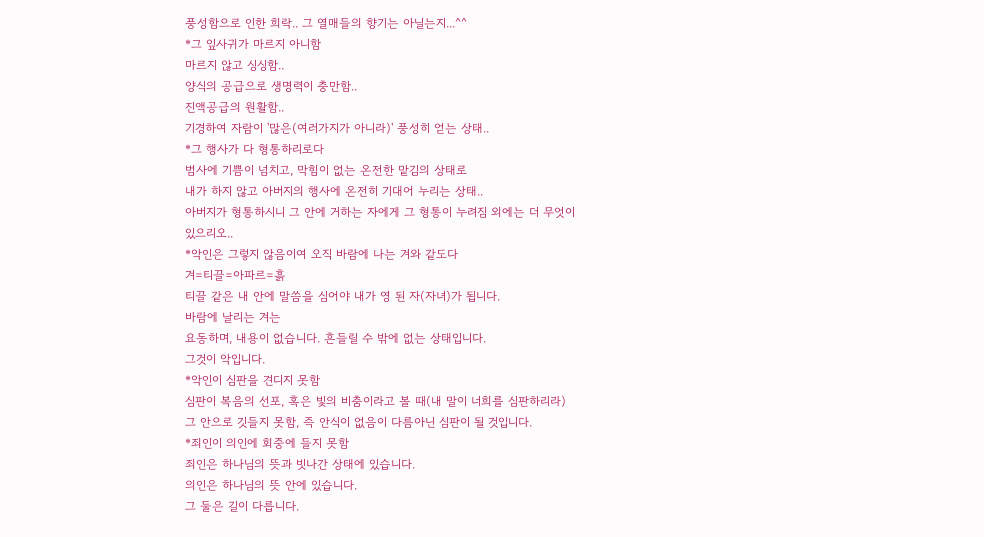풍성함으로 인한 희락.. 그 열매들의 향기는 아닐는지...^^
*그 잎사귀가 마르지 아니함
마르지 않고 싱싱함..
양식의 공급으로 생명력이 충만함..
진액공급의 원활함..
기경하여 자람이 '많은(여러가지가 아니라)' 풍성히 얻는 상태..
*그 행사가 다 형통하리로다
범사에 기쁨이 넘치고, 막힘이 없는 온전한 맡김의 상태로
내가 하지 않고 아버지의 행사에 온전히 기대어 누리는 상태..
아버지가 형통하시니 그 안에 거하는 자에게 그 형통이 누려짐 외에는 더 무엇이 있으리오..
*악인은 그렇지 않음이여 오직 바람에 나는 겨와 같도다
겨=티끌=아파르=흙
티끌 같은 내 안에 말씀을 심어야 내가 영 된 자(자녀)가 됩니다.
바람에 날리는 겨는
요동하며, 내용이 없습니다. 흔들릴 수 밖에 없는 상태입니다.
그것이 악입니다.
*악인이 심판을 견디지 못함
심판이 복음의 선포, 혹은 빛의 비춤이라고 볼 때(내 말이 너희를 심판하리라)
그 안으로 깃들지 못함, 즉 안식이 없음이 다름아닌 심판이 될 것입니다.
*죄인이 의인에 회중에 들지 못함
죄인은 하나님의 뜻과 빗나간 상태에 있습니다.
의인은 하나님의 뜻 안에 있습니다.
그 둘은 길이 다릅니다.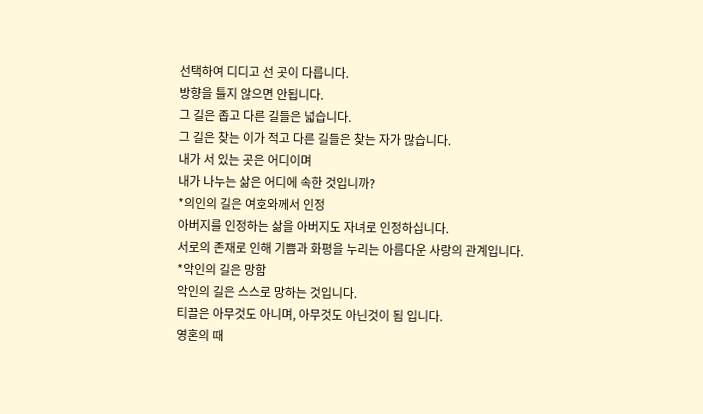선택하여 디디고 선 곳이 다릅니다.
방향을 틀지 않으면 안됩니다.
그 길은 좁고 다른 길들은 넓습니다.
그 길은 찾는 이가 적고 다른 길들은 찾는 자가 많습니다.
내가 서 있는 곳은 어디이며
내가 나누는 삶은 어디에 속한 것입니까?
*의인의 길은 여호와께서 인정
아버지를 인정하는 삶을 아버지도 자녀로 인정하십니다.
서로의 존재로 인해 기쁨과 화평을 누리는 아름다운 사랑의 관계입니다.
*악인의 길은 망함
악인의 길은 스스로 망하는 것입니다.
티끌은 아무것도 아니며, 아무것도 아닌것이 됨 입니다.
영혼의 때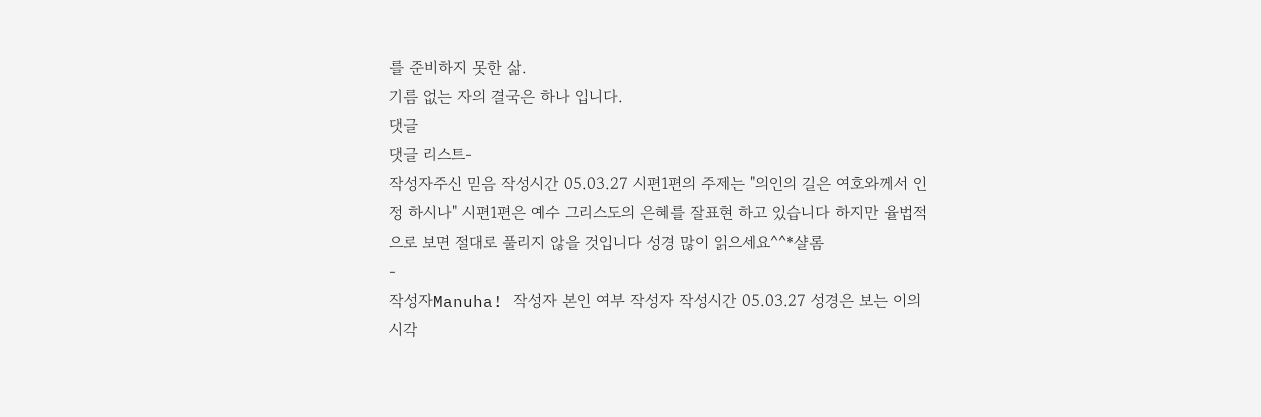를 준비하지 못한 삶.
기름 없는 자의 결국은 하나 입니다.
댓글
댓글 리스트-
작성자주신 믿음 작성시간 05.03.27 시편1편의 주제는 "의인의 길은 여호와께서 인정 하시나" 시편1편은 예수 그리스도의 은혜를 잘표현 하고 있습니다 하지만 율법적으로 보면 절대로 풀리지 않을 것입니다 성경 많이 읽으세요^^*샬롬
-
작성자Manuha! 작성자 본인 여부 작성자 작성시간 05.03.27 성경은 보는 이의 시각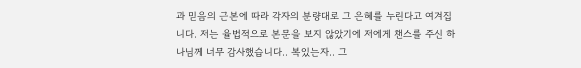과 믿음의 근본에 따라 각자의 분량대로 그 은혜를 누린다고 여겨집니다. 저는 율법적으로 본문을 보지 않았기에 저에게 챈스를 주신 하나님께 너무 감사했습니다.. 복있는자.. 그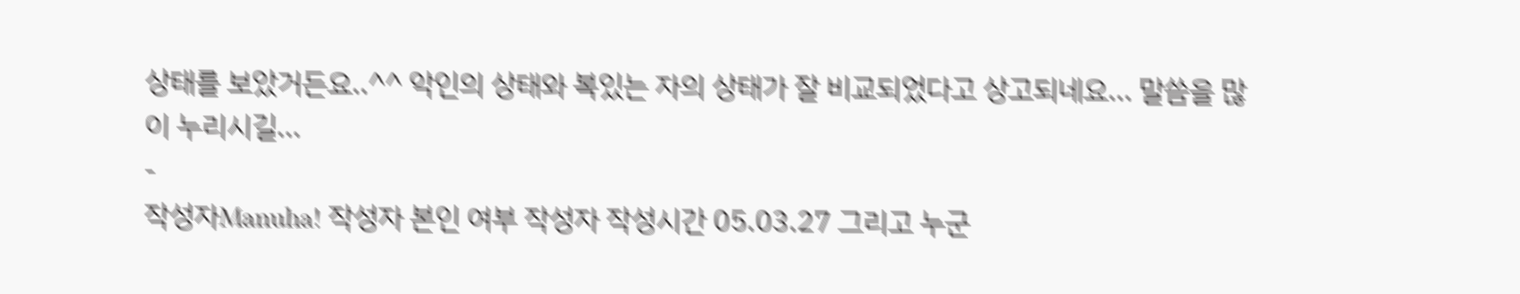상태를 보았거든요..^^ 악인의 상태와 복있는 자의 상태가 잘 비교되었다고 상고되네요... 말씀을 많이 누리시길...
-
작성자Manuha! 작성자 본인 여부 작성자 작성시간 05.03.27 그리고 누군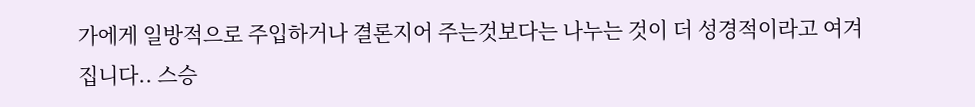가에게 일방적으로 주입하거나 결론지어 주는것보다는 나누는 것이 더 성경적이라고 여겨집니다.. 스승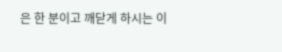은 한 분이고 깨닫게 하시는 이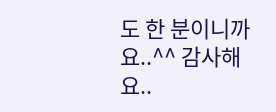도 한 분이니까요..^^ 감사해요..